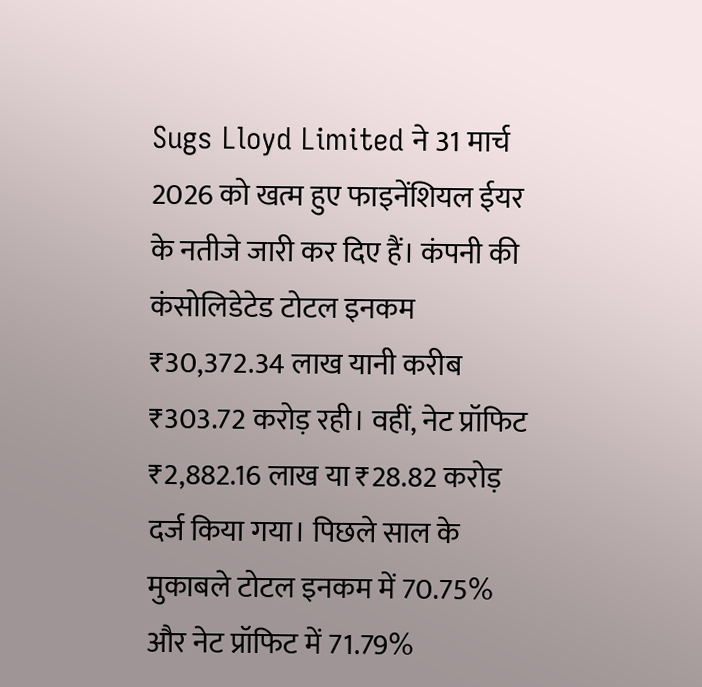Sugs Lloyd Limited ने 31 मार्च 2026 को खत्म हुए फाइनेंशियल ईयर के नतीजे जारी कर दिए हैं। कंपनी की कंसोलिडेटेड टोटल इनकम ₹30,372.34 लाख यानी करीब ₹303.72 करोड़ रही। वहीं, नेट प्रॉफिट ₹2,882.16 लाख या ₹28.82 करोड़ दर्ज किया गया। पिछले साल के मुकाबले टोटल इनकम में 70.75% और नेट प्रॉफिट में 71.79%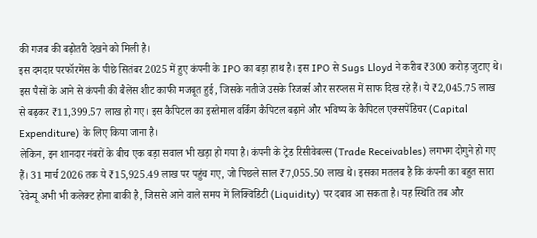की गजब की बढ़ोतरी देखने को मिली है।
इस दमदार परफॉरमेंस के पीछे सितंबर 2025 में हुए कंपनी के IPO का बड़ा हाथ है। इस IPO से Sugs Lloyd ने करीब ₹300 करोड़ जुटाए थे। इस पैसों के आने से कंपनी की बैलेंस शीट काफी मजबूत हुई, जिसके नतीजे उसके रिजर्व्स और सरप्लस में साफ दिख रहे हैं। ये ₹2,045.75 लाख से बढ़कर ₹11,399.57 लाख हो गए। इस कैपिटल का इस्तेमाल वर्किंग कैपिटल बढ़ाने और भविष्य के कैपिटल एक्सपेंडिचर (Capital Expenditure) के लिए किया जाना है।
लेकिन, इन शानदार नंबरों के बीच एक बड़ा सवाल भी खड़ा हो गया है। कंपनी के ट्रेड रिसीवेबल्स (Trade Receivables) लगभग दोगुने हो गए हैं। 31 मार्च 2026 तक ये ₹15,925.49 लाख पर पहुंच गए, जो पिछले साल ₹7,055.50 लाख थे। इसका मतलब है कि कंपनी का बहुत सारा रेवेन्यू अभी भी कलेक्ट होना बाकी है, जिससे आने वाले समय में लिक्विडिटी (Liquidity) पर दबाव आ सकता है। यह स्थिति तब और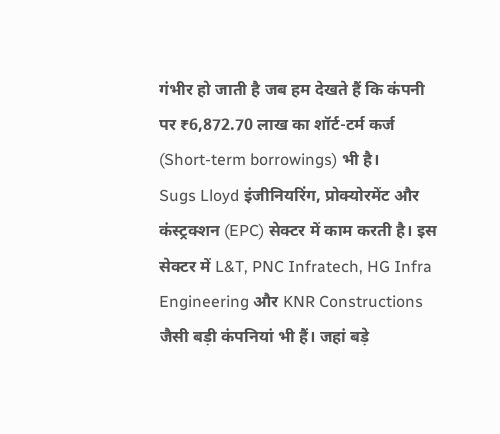गंभीर हो जाती है जब हम देखते हैं कि कंपनी पर ₹6,872.70 लाख का शॉर्ट-टर्म कर्ज (Short-term borrowings) भी है।
Sugs Lloyd इंजीनियरिंग, प्रोक्योरमेंट और कंस्ट्रक्शन (EPC) सेक्टर में काम करती है। इस सेक्टर में L&T, PNC Infratech, HG Infra Engineering और KNR Constructions जैसी बड़ी कंपनियां भी हैं। जहां बड़े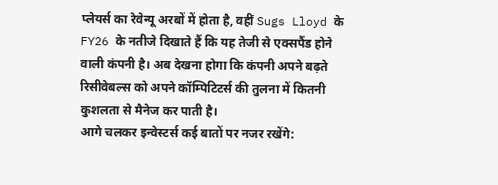प्लेयर्स का रेवेन्यू अरबों में होता है, वहीं Sugs Lloyd के FY26 के नतीजे दिखाते हैं कि यह तेजी से एक्सपैंड होने वाली कंपनी है। अब देखना होगा कि कंपनी अपने बढ़ते रिसीवेबल्स को अपने कॉम्पिटिटर्स की तुलना में कितनी कुशलता से मैनेज कर पाती है।
आगे चलकर इन्वेस्टर्स कई बातों पर नजर रखेंगे: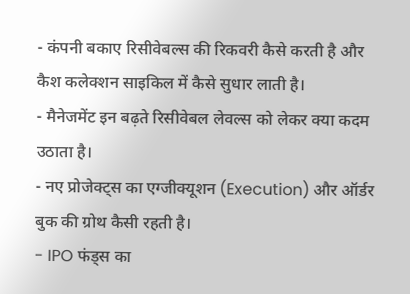- कंपनी बकाए रिसीवेबल्स की रिकवरी कैसे करती है और कैश कलेक्शन साइकिल में कैसे सुधार लाती है।
- मैनेजमेंट इन बढ़ते रिसीवेबल लेवल्स को लेकर क्या कदम उठाता है।
- नए प्रोजेक्ट्स का एग्जीक्यूशन (Execution) और ऑर्डर बुक की ग्रोथ कैसी रहती है।
- IPO फंड्स का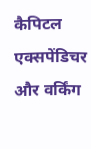कैपिटल एक्सपेंडिचर और वर्किंग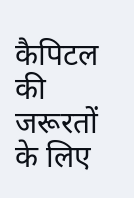कैपिटल की जरूरतों के लिए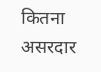कितना असरदार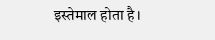इस्तेमाल होता है।